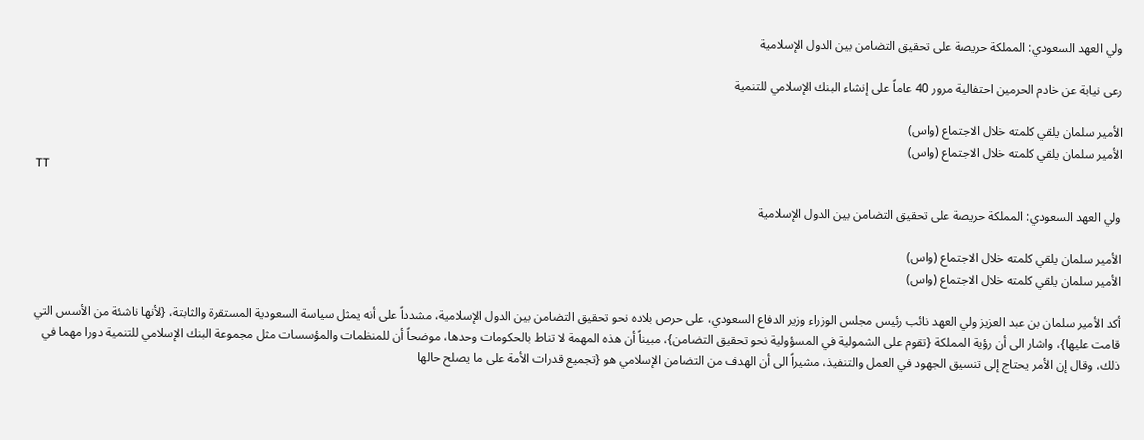ولي العهد السعودي: المملكة حريصة على تحقيق التضامن بين الدول الإسلامية

رعى نيابة عن خادم الحرمين احتفالية مرور 40 عاماً على إنشاء البنك الإسلامي للتنمية

الأمير سلمان يلقي كلمته خلال الاجتماع (واس)
الأمير سلمان يلقي كلمته خلال الاجتماع (واس)
TT

ولي العهد السعودي: المملكة حريصة على تحقيق التضامن بين الدول الإسلامية

الأمير سلمان يلقي كلمته خلال الاجتماع (واس)
الأمير سلمان يلقي كلمته خلال الاجتماع (واس)

أكد الأمير سلمان بن عبد العزيز ولي العهد نائب رئيس مجلس الوزراء وزير الدفاع السعودي، على حرص بلاده نحو تحقيق التضامن بين الدول الإسلامية، مشدداً على أنه يمثل سياسة السعودية المستقرة والثابتة، {لأنها ناشئة من الأسس التي قامت عليها}، واشار الى أن رؤية المملكة {تقوم على الشمولية في المسؤولية نحو تحقيق التضامن}، مبيناً أن هذه المهمة لا تناط بالحكومات وحدها، موضحاً أن للمنظمات والمؤسسات مثل مجموعة البنك الإسلامي للتنمية دورا مهما في ذلك، وقال إن الأمر يحتاج إلى تنسيق الجهود في العمل والتنفيذ، مشيراً الى أن الهدف من التضامن الإسلامي هو {تجميع قدرات الأمة على ما يصلح حالها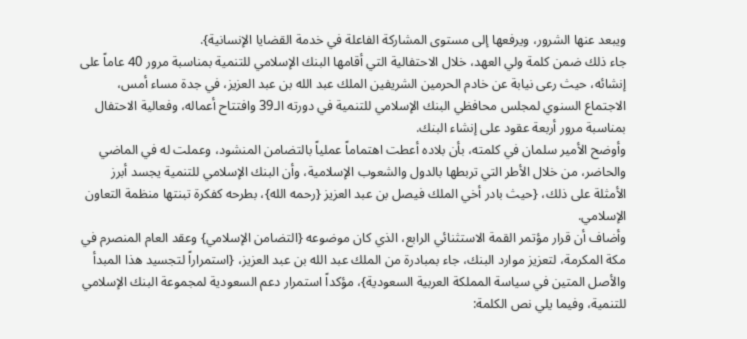ويبعد عنها الشرور، ويرفعها إلى مستوى المشاركة الفاعلة في خدمة القضايا الإنسانية}.
جاء ذلك ضمن كلمة ولي العهد، خلال الاحتفالية التي أقامها البنك الإسلامي للتنمية بمناسبة مرور 40 عاماً على إنشائه، حيث رعى نيابة عن خادم الحرمين الشريفين الملك عبد الله بن عبد العزيز، في جدة مساء أمس، الاجتماع السنوي لمجلس محافظي البنك الإسلامي للتنمية في دورته الـ39 وافتتاح أعماله، وفعالية الاحتفال بمناسبة مرور أربعة عقود على إنشاء البنك.
وأوضح الأمير سلمان في كلمته، بأن بلاده أعطت اهتماماً عملياً بالتضامن المنشود، وعملت له في الماضي والحاضر، من خلال الأطر التي تربطها بالدول والشعوب الإسلامية، وأن البنك الإسلامي للتنمية يجسد أبرز الأمثلة على ذلك، {حيث بادر أخي الملك فيصل بن عبد العزيز {رحمه الله}، بطرحه كفكرة تبنتها منظمة التعاون الإسلامي.
وأضاف أن قرار مؤتمر القمة الاستثنائي الرابع، الذي كان موضوعه {التضامن الإسلامي} وعقد العام المنصرم في مكة المكرمة، لتعزيز موارد البنك، جاء بمبادرة من الملك عبد الله بن عبد العزيز، {استمراراً لتجسيد هذا المبدأ والأصل المتين في سياسة المملكة العربية السعودية}، مؤكداً استمرار دعم السعودية لمجموعة البنك الإسلامي للتنمية، وفيما يلي نص الكلمة: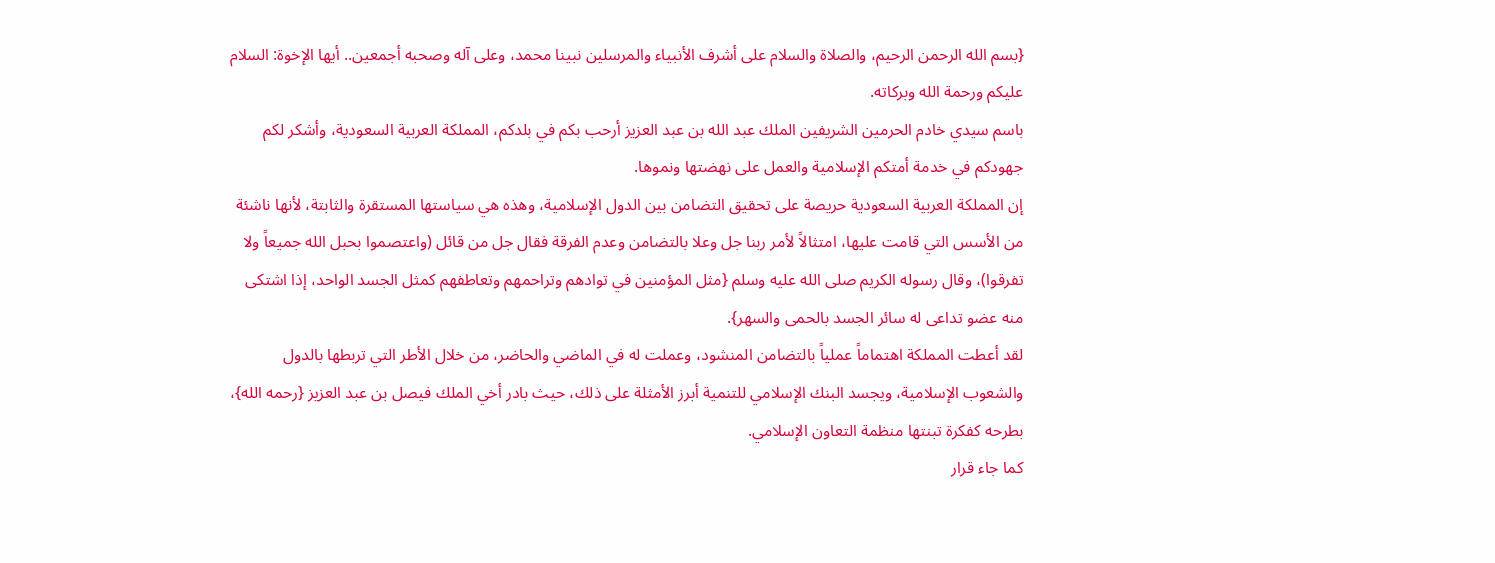{بسم الله الرحمن الرحيم، والصلاة والسلام على أشرف الأنبياء والمرسلين نبينا محمد، وعلى آله وصحبه أجمعين.. أيها الإخوة: السلام عليكم ورحمة الله وبركاته.
باسم سيدي خادم الحرمين الشريفين الملك عبد الله بن عبد العزيز أرحب بكم في بلدكم، المملكة العربية السعودية، وأشكر لكم جهودكم في خدمة أمتكم الإسلامية والعمل على نهضتها ونموها.
إن المملكة العربية السعودية حريصة على تحقيق التضامن بين الدول الإسلامية، وهذه هي سياستها المستقرة والثابتة، لأنها ناشئة من الأسس التي قامت عليها، امتثالاً لأمر ربنا جل وعلا بالتضامن وعدم الفرقة فقال جل من قائل (واعتصموا بحبل الله جميعاً ولا تفرقوا)، وقال رسوله الكريم صلى الله عليه وسلم {مثل المؤمنين في توادهم وتراحمهم وتعاطفهم كمثل الجسد الواحد، إذا اشتكى منه عضو تداعى له سائر الجسد بالحمى والسهر}.
لقد أعطت المملكة اهتماماً عملياً بالتضامن المنشود، وعملت له في الماضي والحاضر، من خلال الأطر التي تربطها بالدول والشعوب الإسلامية، ويجسد البنك الإسلامي للتنمية أبرز الأمثلة على ذلك، حيث بادر أخي الملك فيصل بن عبد العزيز {رحمه الله}، بطرحه كفكرة تبنتها منظمة التعاون الإسلامي.
كما جاء قرار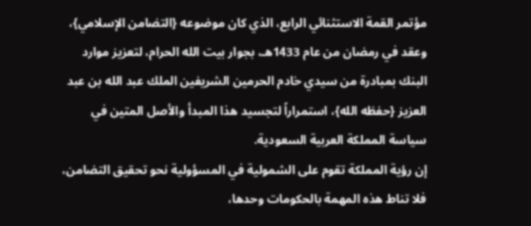مؤتمر القمة الاستثنائي الرابع، الذي كان موضوعه {التضامن الإسلامي}، وعقد في رمضان من عام 1433هـ، بجوار بيت الله الحرام، لتعزيز موارد البنك بمبادرة من سيدي خادم الحرمين الشريفين الملك عبد الله بن عبد العزيز {حفظه الله}، استمراراً لتجسيد هذا المبدأ والأصل المتين في سياسة المملكة العربية السعودية.
إن رؤية المملكة تقوم على الشمولية في المسؤولية نحو تحقيق التضامن، فلا تناط هذه المهمة بالحكومات وحدها،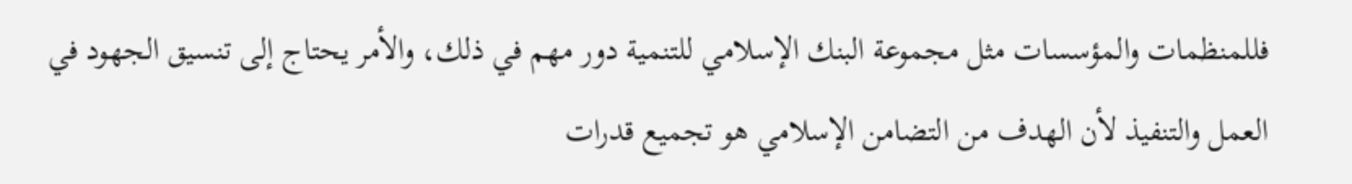فللمنظمات والمؤسسات مثل مجموعة البنك الإسلامي للتنمية دور مهم في ذلك، والأمر يحتاج إلى تنسيق الجهود في العمل والتنفيذ لأن الهدف من التضامن الإسلامي هو تجميع قدرات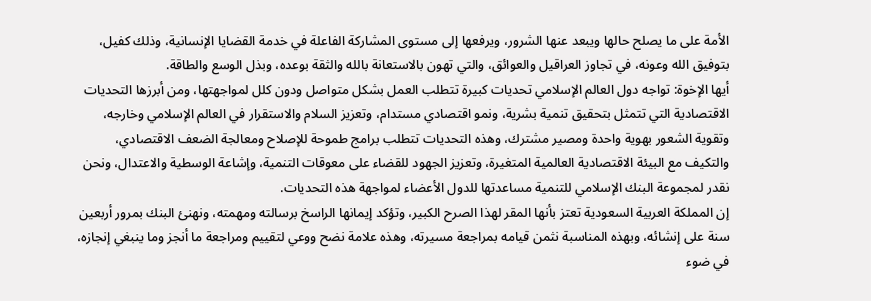الأمة على ما يصلح حالها ويبعد عنها الشرور، ويرفعها إلى مستوى المشاركة الفاعلة في خدمة القضايا الإنسانية، وذلك كفيل، بتوفيق الله وعونه، في تجاوز العراقيل والعوائق، والتي تهون بالاستعانة بالله والثقة بوعده، وبذل الوسع والطاقة.
أيها الإخوة: تواجه دول العالم الإسلامي تحديات كبيرة تتطلب العمل بشكل متواصل ودون كلل لمواجهتها، ومن أبرزها التحديات الاقتصادية التي تتمثل بتحقيق تنمية بشرية، ونمو اقتصادي مستدام، وتعزيز السلام والاستقرار في العالم الإسلامي وخارجه، وتقوية الشعور بهوية واحدة ومصير مشترك، وهذه التحديات تتطلب برامج طموحة للإصلاح ومعالجة الضعف الاقتصادي، والتكيف مع البيئة الاقتصادية العالمية المتغيرة، وتعزيز الجهود للقضاء على معوقات التنمية، وإشاعة الوسطية والاعتدال، ونحن نقدر لمجموعة البنك الإسلامي للتنمية مساعدتها للدول الأعضاء لمواجهة هذه التحديات.
إن المملكة العربية السعودية تعتز بأنها المقر لهذا الصرح الكبير، وتؤكد إيمانها الراسخ برسالته ومهمته، ونهنئ البنك بمرور أربعين سنة على إنشائه، وبهذه المناسبة نثمن قيامه بمراجعة مسيرته، وهذه علامة نضح ووعي لتقييم ومراجعة ما أنجز وما ينبغي إنجازه، في ضوء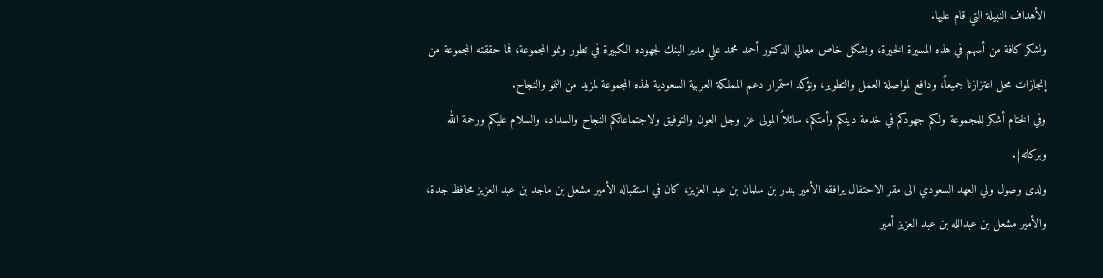الأهداف النبيلة التي قام عليها.
ونشكر كافة من أسهم في هذه المسيرة الخيرة، وبشكل خاص معالي الدكتور أحمد محمد علي مدير البنك لجهوده الكبيرة في تطور ونمو المجموعة، فما حققته المجموعة من إنجازات محل اعتزازنا جميعاً، ودافع لمواصلة العمل والتطوير، ونؤكد استمرار دعم المملكة العربية السعودية لهذه المجموعة لمزيد من النمو والنجاح.
وفي الختام أشكر للمجموعة ولكم جهودكم في خدمة دينكم وأمتكم، سائلاً المولى عز وجل العون والتوفيق ولاجتماعاتكم النجاح والسداد، والسلام عليكم ورحمة الله وبركاته}.
ولدى وصول ولي العهد السعودي الى مقر الاحتفال يرافقه الأمير بندر بن سلمان بن عبد العزيز، كان في استقباله الأمير مشعل بن ماجد بن عبد العزيز محافظ جدة، والأمير مشعل بن عبدالله بن عبد العزيز أمير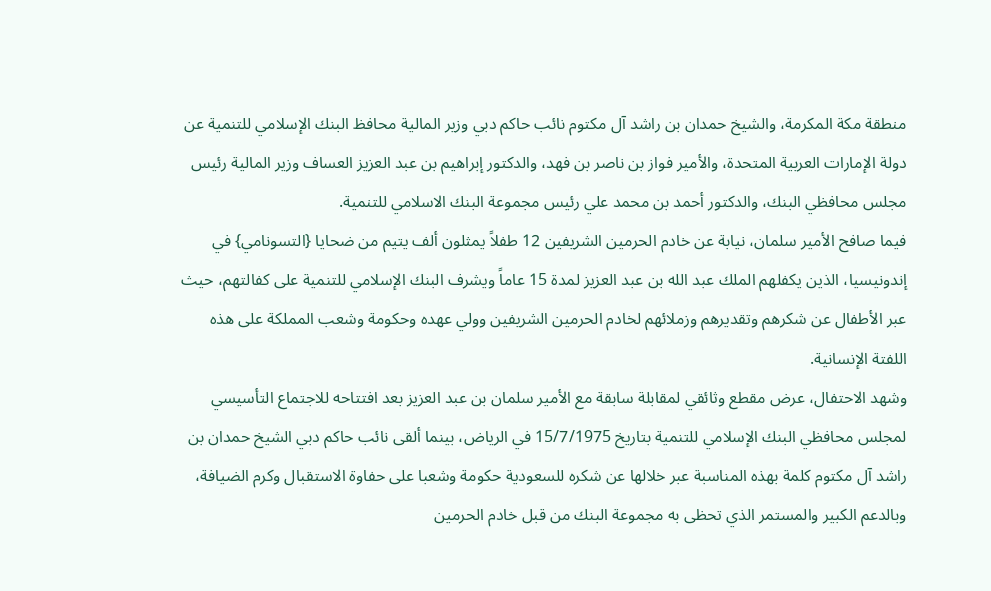منطقة مكة المكرمة، والشيخ حمدان بن راشد آل مكتوم نائب حاكم دبي وزير المالية محافظ البنك الإسلامي للتنمية عن دولة الإمارات العربية المتحدة، والأمير فواز بن ناصر بن فهد، والدكتور إبراهيم بن عبد العزيز العساف وزير المالية رئيس مجلس محافظي البنك، والدكتور أحمد بن محمد علي رئيس مجموعة البنك الاسلامي للتنمية.
فيما صافح الأمير سلمان، نيابة عن خادم الحرمين الشريفين 12 طفلاً يمثلون ألف يتيم من ضحايا {التسونامي} في إندونيسيا، الذين يكفلهم الملك عبد الله بن عبد العزيز لمدة 15 عاماً ويشرف البنك الإسلامي للتنمية على كفالتهم، حيث عبر الأطفال عن شكرهم وتقديرهم وزملائهم لخادم الحرمين الشريفين وولي عهده وحكومة وشعب المملكة على هذه اللفتة الإنسانية.
وشهد الاحتفال، عرض مقطع وثائقي لمقابلة سابقة مع الأمير سلمان بن عبد العزيز بعد افتتاحه للاجتماع التأسيسي لمجلس محافظي البنك الإسلامي للتنمية بتاريخ 15/7/1975 في الرياض، بينما ألقى نائب حاكم دبي الشيخ حمدان بن راشد آل مكتوم كلمة بهذه المناسبة عبر خلالها عن شكره للسعودية حكومة وشعبا على حفاوة الاستقبال وكرم الضيافة، وبالدعم الكبير والمستمر الذي تحظى به مجموعة البنك من قبل خادم الحرمين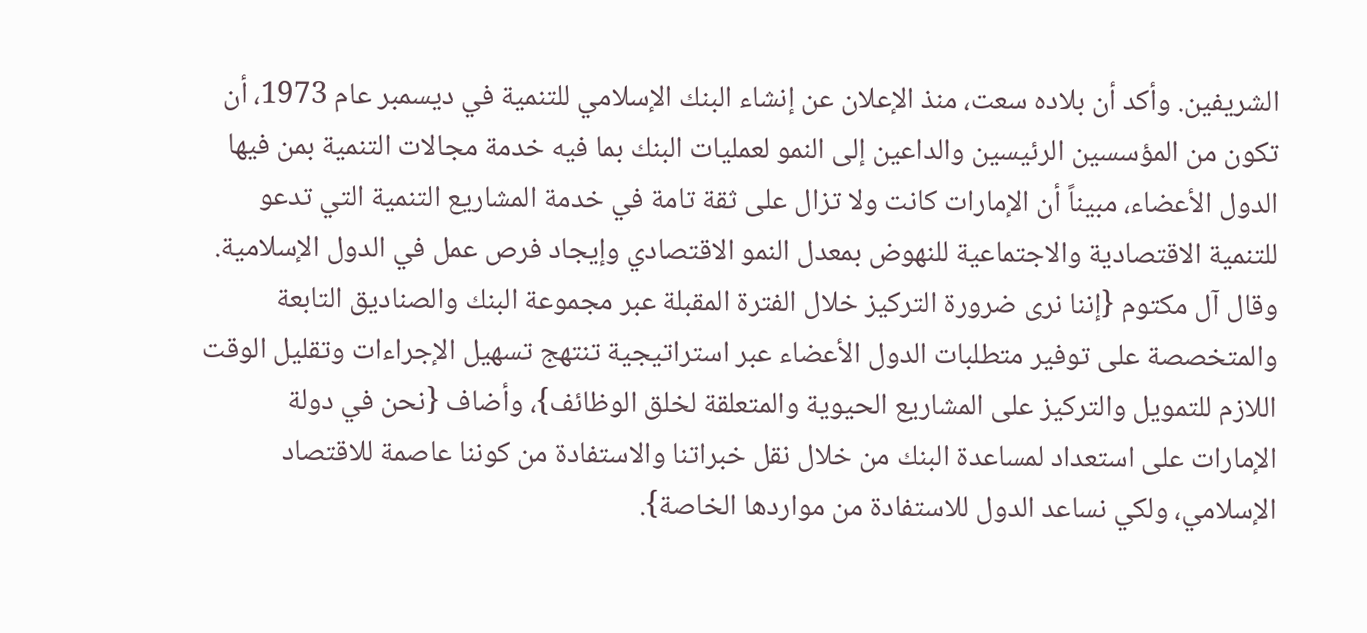الشريفين. وأكد أن بلاده سعت، منذ الإعلان عن إنشاء البنك الإسلامي للتنمية في ديسمبر عام 1973، أن تكون من المؤسسين الرئيسين والداعين إلى النمو لعمليات البنك بما فيه خدمة مجالات التنمية بمن فيها الدول الأعضاء، مبيناً أن الإمارات كانت ولا تزال على ثقة تامة في خدمة المشاريع التنمية التي تدعو للتنمية الاقتصادية والاجتماعية للنهوض بمعدل النمو الاقتصادي وإيجاد فرص عمل في الدول الإسلامية.
وقال آل مكتوم {إننا نرى ضرورة التركيز خلال الفترة المقبلة عبر مجموعة البنك والصناديق التابعة والمتخصصة على توفير متطلبات الدول الأعضاء عبر استراتيجية تنتهج تسهيل الإجراءات وتقليل الوقت اللازم للتمويل والتركيز على المشاريع الحيوية والمتعلقة لخلق الوظائف}، وأضاف {نحن في دولة الإمارات على استعداد لمساعدة البنك من خلال نقل خبراتنا والاستفادة من كوننا عاصمة للاقتصاد الإسلامي، ولكي نساعد الدول للاستفادة من مواردها الخاصة}.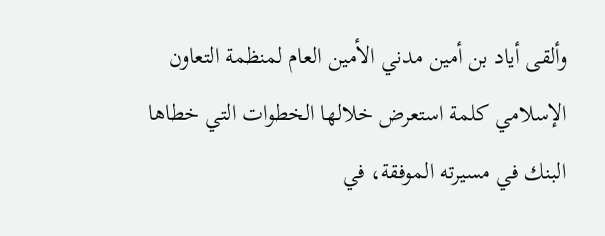وألقى أياد بن أمين مدني الأمين العام لمنظمة التعاون الإسلامي كلمة استعرض خلالها الخطوات التي خطاها البنك في مسيرته الموفقة، في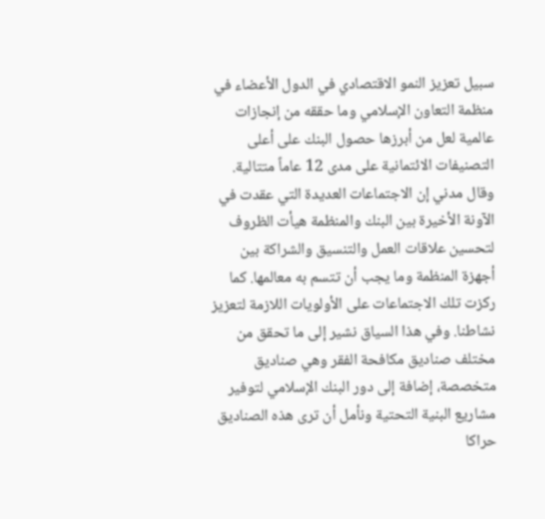سبيل تعزيز النمو الاقتصادي في الدول الأعضاء في منظمة التعاون الإسلامي وما حققه من إنجازات عالمية لعل من أبرزها حصول البنك على أعلى التصنيفات الائتمانية على مدى 12 عاماً متتالية.
وقال مدني إن الاجتماعات العديدة التي عقدت في الآونة الأخيرة بين البنك والمنظمة هيأت الظروف لتحسين علاقات العمل والتنسيق والشراكة بين أجهزة المنظمة وما يجب أن تتسم به معالمها. كما ركزت تلك الاجتماعات على الأولويات اللازمة لتعزيز نشاطنا. وفي هذا السياق نشير إلى ما تحقق من مختلف صناديق مكافحة الفقر وهي صناديق متخصصة، إضافة إلى دور البنك الإسلامي لتوفير مشاريع البنية التحتية ونأمل أن ترى هذه الصناديق حراكا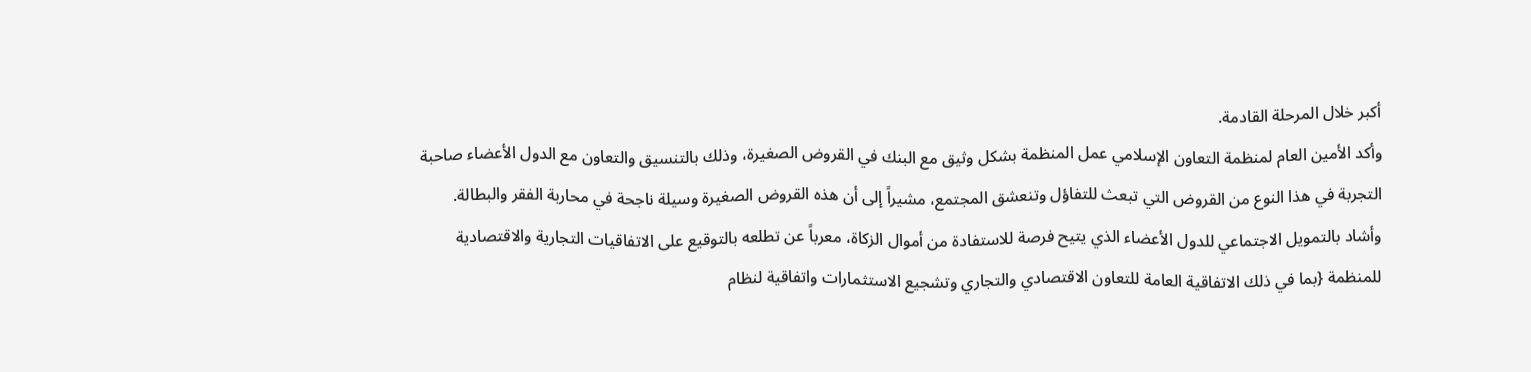أكبر خلال المرحلة القادمة.
وأكد الأمين العام لمنظمة التعاون الإسلامي عمل المنظمة بشكل وثيق مع البنك في القروض الصغيرة، وذلك بالتنسيق والتعاون مع الدول الأعضاء صاحبة التجربة في هذا النوع من القروض التي تبعث للتفاؤل وتنعشق المجتمع، مشيراً إلى أن هذه القروض الصغيرة وسيلة ناجحة في محاربة الفقر والبطالة.
وأشاد بالتمويل الاجتماعي للدول الأعضاء الذي يتيح فرصة للاستفادة من أموال الزكاة، معرباً عن تطلعه بالتوقيع على الاتفاقيات التجارية والاقتصادية للمنظمة {بما في ذلك الاتفاقية العامة للتعاون الاقتصادي والتجاري وتشجيع الاستثمارات واتفاقية لنظام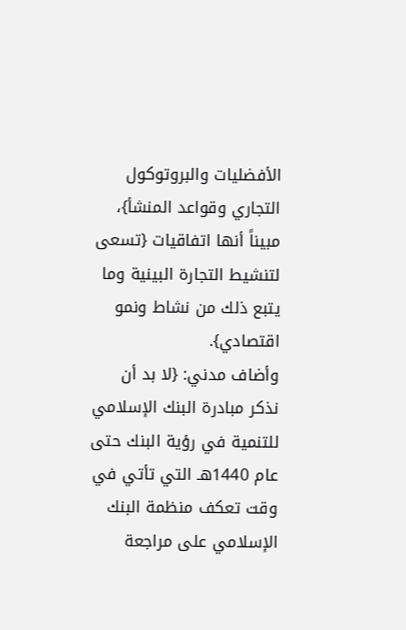الأفضليات والبروتوكول التجاري وقواعد المنشأ}، مبيناً أنها اتفاقيات {تسعى لتنشيط التجارة البينية وما يتبع ذلك من نشاط ونمو اقتصادي}.
وأضاف مدني: {لا بد أن نذكر مبادرة البنك الإسلامي للتنمية في رؤية البنك حتى عام 1440هـ التي تأتي في وقت تعكف منظمة البنك الإسلامي على مراجعة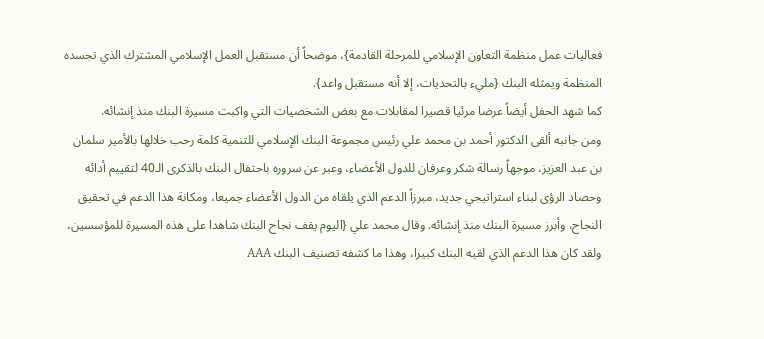فعاليات عمل منظمة التعاون الإسلامي للمرحلة القادمة}، موضحاً أن مستقبل العمل الإسلامي المشترك الذي تجسده المنظمة ويمثله البنك {مليء بالتحديات، إلا أنه مستقبل واعد}.
كما شهد الحفل أيضاً عرضا مرئيا قصيرا لمقابلات مع بعض الشخصيات التي واكبت مسيرة البنك منذ إنشائه.
ومن جانبه ألقى الدكتور أحمد بن محمد علي رئيس مجموعة البنك الإسلامي للتنمية كلمة رحب خلالها بالأمير سلمان بن عبد العزيز، موجهاً رسالة شكر وعرفان للدول الأعضاء، وعبر عن سروره باحتفال البنك بالذكرى الـ40 لتقييم أدائه وحصاد الرؤى لبناء استراتيجي جديد، مبرزاً الدعم الذي يلقاه من الدول الأعضاء جميعا، ومكانة هذا الدعم في تحقيق النجاح، وأبرز مسيرة البنك منذ إنشائه. وقال محمد علي {اليوم يقف نجاح البنك شاهدا على هذه المسيرة للمؤسسين، ولقد كان هذا الدعم الذي لقيه البنك كبيرا، وهذا ما كشفه تصنيف البنك AAA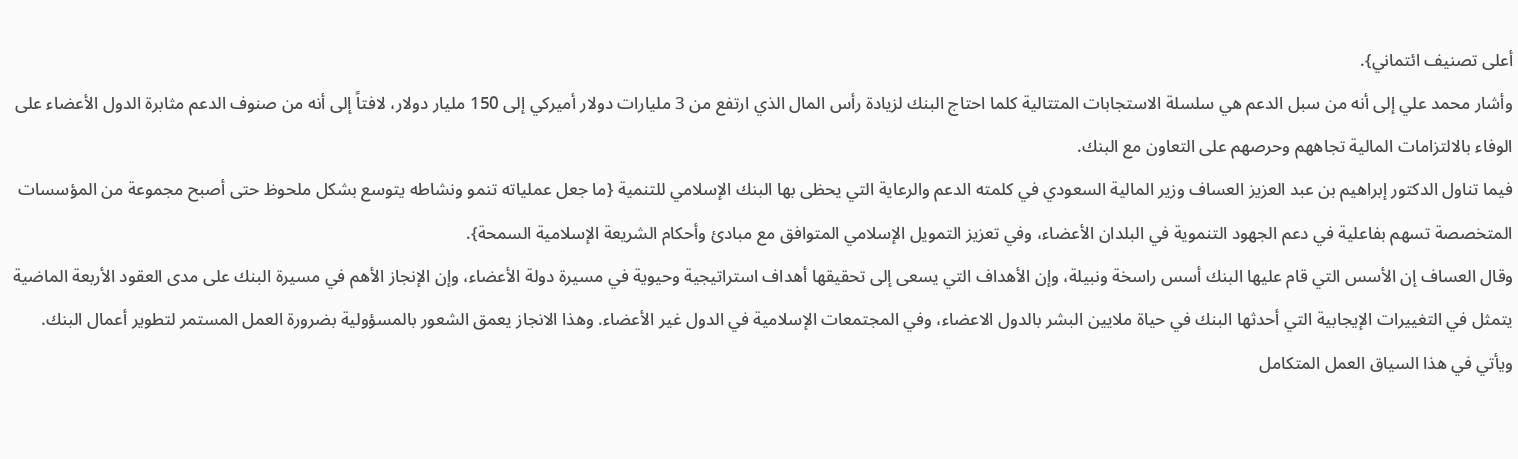أعلى تصنيف ائتماني}.
وأشار محمد علي إلى أنه من سبل الدعم هي سلسلة الاستجابات المتتالية كلما احتاج البنك لزيادة رأس المال الذي ارتفع من 3 مليارات دولار أميركي إلى 150 مليار دولار، لافتاً إلى أنه من صنوف الدعم مثابرة الدول الأعضاء على الوفاء بالالتزامات المالية تجاههم وحرصهم على التعاون مع البنك.
فيما تناول الدكتور إبراهيم بن عبد العزيز العساف وزير المالية السعودي في كلمته الدعم والرعاية التي يحظى بها البنك الإسلامي للتنمية {ما جعل عملياته تنمو ونشاطه يتوسع بشكل ملحوظ حتى أصبح مجموعة من المؤسسات المتخصصة تسهم بفاعلية في دعم الجهود التنموية في البلدان الأعضاء، وفي تعزيز التمويل الإسلامي المتوافق مع مبادئ وأحكام الشريعة الإسلامية السمحة}.
وقال العساف إن الأسس التي قام عليها البنك أسس راسخة ونبيلة، وإن الأهداف التي يسعى إلى تحقيقها أهداف استراتيجية وحيوية في مسيرة دولة الأعضاء، وإن الإنجاز الأهم في مسيرة البنك على مدى العقود الأربعة الماضية يتمثل في التغييرات الإيجابية التي أحدثها البنك في حياة ملايين البشر بالدول الاعضاء، وفي المجتمعات الإسلامية في الدول غير الأعضاء. وهذا الانجاز يعمق الشعور بالمسؤولية بضرورة العمل المستمر لتطوير أعمال البنك. ويأتي في هذا السياق العمل المتكامل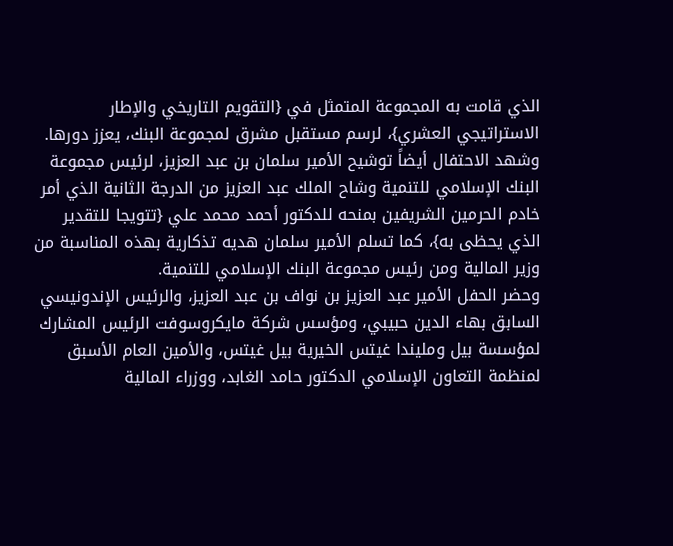الذي قامت به المجموعة المتمثل في {التقويم التاريخي والإطار الاستراتيجي العشري}، لرسم مستقبل مشرق لمجموعة البنك، يعزز دورها.
وشهد الاحتفال أيضاً توشيح الأمير سلمان بن عبد العزيز، لرئيس مجموعة البنك الإسلامي للتنمية وشاح الملك عبد العزيز من الدرجة الثانية الذي أمر خادم الحرمين الشريفين بمنحه للدكتور أحمد محمد علي {تتويجا للتقدير الذي يحظى به}، كما تسلم الأمير سلمان هديه تذكارية بهذه المناسبة من وزير المالية ومن رئيس مجموعة البنك الإسلامي للتنمية.
وحضر الحفل الأمير عبد العزيز بن نواف بن عبد العزيز، والرئيس الإندونيسي السابق بهاء الدين حبيبي، ومؤسس شركة مايكروسوفت الرئيس المشارك لمؤسسة بيل ومليندا غيتس الخيرية بيل غيتس، والأمين العام الأسبق لمنظمة التعاون الإسلامي الدكتور حامد الغابد، ووزراء المالية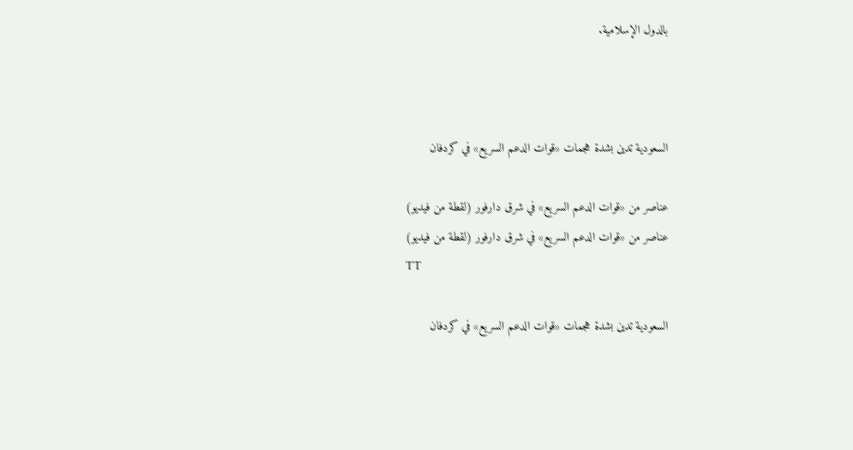بالدول الإسلامية.



السعودية تدين بشدة هجمات «قوات الدعم السريع» في كردفان

عناصر من «قوات الدعم السريع» في شرق دارفور (لقطة من فيديو)
عناصر من «قوات الدعم السريع» في شرق دارفور (لقطة من فيديو)
TT

السعودية تدين بشدة هجمات «قوات الدعم السريع» في كردفان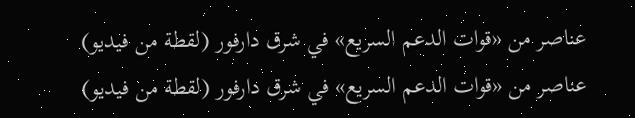عناصر من «قوات الدعم السريع» في شرق دارفور (لقطة من فيديو)
عناصر من «قوات الدعم السريع» في شرق دارفور (لقطة من فيديو)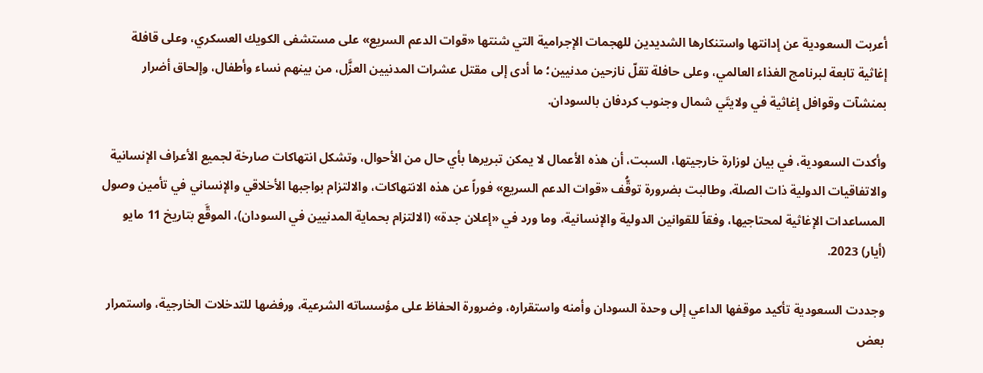أعربت السعودية عن إدانتها واستنكارها الشديدين للهجمات الإجرامية التي شنتها «قوات الدعم السريع» على مستشفى الكويك العسكري، وعلى قافلة إغاثية تابعة لبرنامج الغذاء العالمي، وعلى حافلة تقلّ نازحين مدنيين؛ ما أدى إلى مقتل عشرات المدنيين العزَّل، من بينهم نساء وأطفال، وإلحاق أضرار بمنشآت وقوافل إغاثية في ولايتَي شمال وجنوب كردفان بالسودان.

وأكدت السعودية، في بيان لوزارة خارجيتها، السبت، أن هذه الأعمال لا يمكن تبريرها بأي حال من الأحوال، وتشكل انتهاكات صارخة لجميع الأعراف الإنسانية والاتفاقيات الدولية ذات الصلة، وطالبت بضرورة توقُّف «قوات الدعم السريع» فوراً عن هذه الانتهاكات، والالتزام بواجبها الأخلاقي والإنساني في تأمين وصول المساعدات الإغاثية لمحتاجيها، وفقاً للقوانين الدولية والإنسانية، وما ورد في «إعلان جدة» (الالتزام بحماية المدنيين في السودان)، الموقَّع بتاريخ 11 مايو (أيار) 2023.

وجددت السعودية تأكيد موقفها الداعي إلى وحدة السودان وأمنه واستقراره، وضرورة الحفاظ على مؤسساته الشرعية، ورفضها للتدخلات الخارجية، واستمرار بعض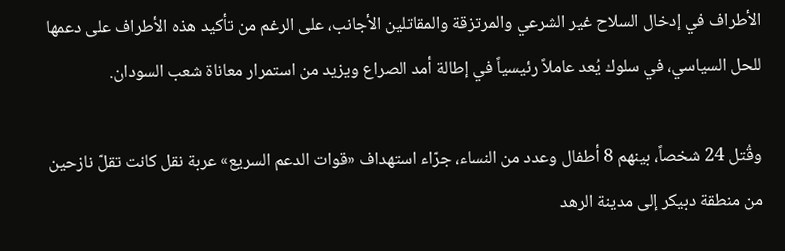الأطراف في إدخال السلاح غير الشرعي والمرتزقة والمقاتلين الأجانب، على الرغم من تأكيد هذه الأطراف على دعمها للحل السياسي، في سلوك يُعد عاملاً رئيسياً في إطالة أمد الصراع ويزيد من استمرار معاناة شعب السودان.

وقُتل 24 شخصاً، بينهم 8 أطفال وعدد من النساء، جرّاء استهداف «قوات الدعم السريع» عربة نقل كانت تقلّ نازحين من منطقة دبيكر إلى مدينة الرهد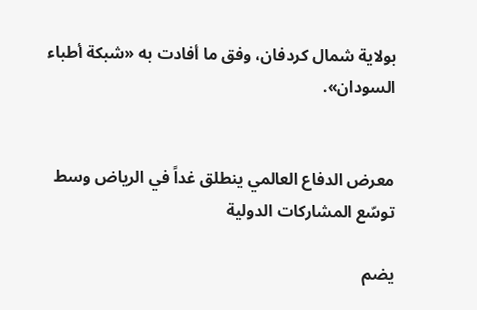بولاية شمال كردفان، وفق ما أفادت به «شبكة أطباء السودان».


معرض الدفاع العالمي ينطلق غداً في الرياض وسط توسّع المشاركات الدولية

يضم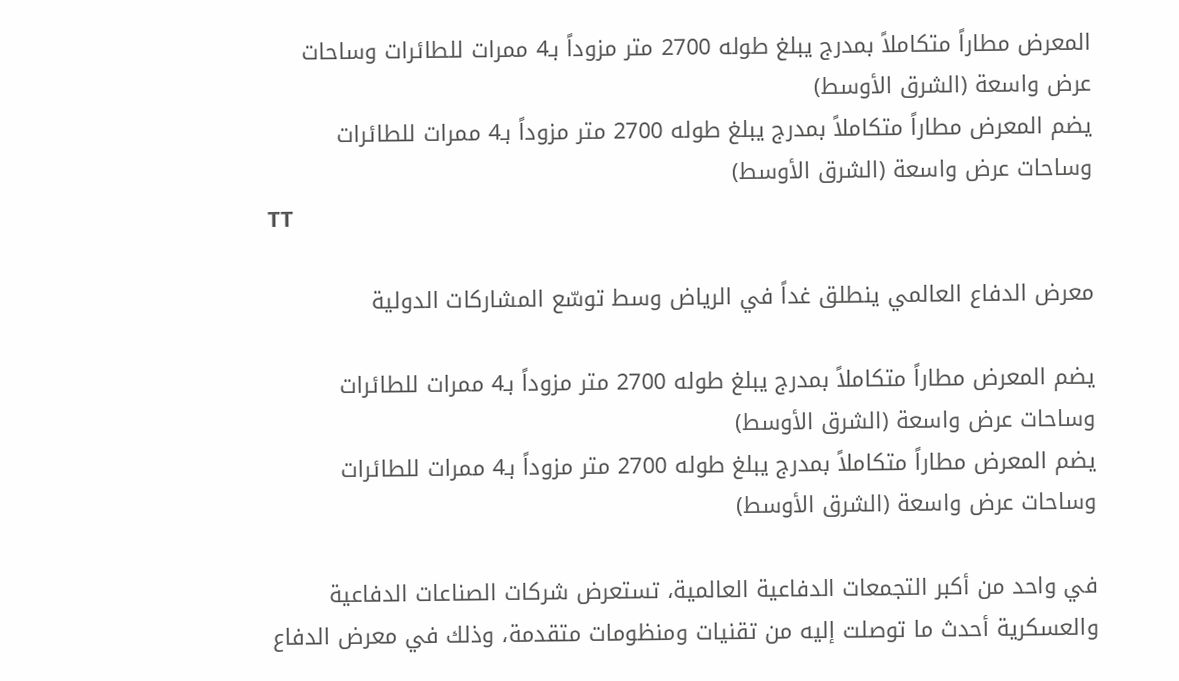المعرض مطاراً متكاملاً بمدرج يبلغ طوله 2700 متر مزوداً بـ4 ممرات للطائرات وساحات عرض واسعة (الشرق الأوسط)
يضم المعرض مطاراً متكاملاً بمدرج يبلغ طوله 2700 متر مزوداً بـ4 ممرات للطائرات وساحات عرض واسعة (الشرق الأوسط)
TT

معرض الدفاع العالمي ينطلق غداً في الرياض وسط توسّع المشاركات الدولية

يضم المعرض مطاراً متكاملاً بمدرج يبلغ طوله 2700 متر مزوداً بـ4 ممرات للطائرات وساحات عرض واسعة (الشرق الأوسط)
يضم المعرض مطاراً متكاملاً بمدرج يبلغ طوله 2700 متر مزوداً بـ4 ممرات للطائرات وساحات عرض واسعة (الشرق الأوسط)

في واحد من أكبر التجمعات الدفاعية العالمية، تستعرض شركات الصناعات الدفاعية والعسكرية أحدث ما توصلت إليه من تقنيات ومنظومات متقدمة، وذلك في معرض الدفاع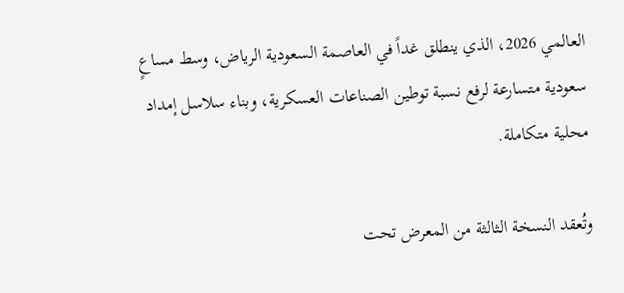العالمي 2026، الذي ينطلق غداً في العاصمة السعودية الرياض، وسط مساعٍ سعودية متسارعة لرفع نسبة توطين الصناعات العسكرية، وبناء سلاسل إمداد محلية متكاملة.

وتُعقد النسخة الثالثة من المعرض تحت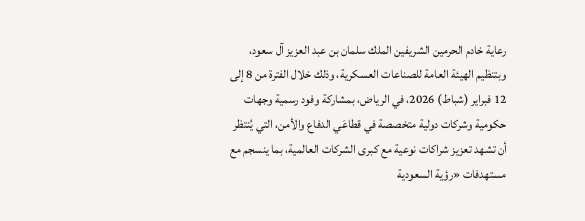رعاية خادم الحرمين الشريفين الملك سلمان بن عبد العزيز آل سعود، وبتنظيم الهيئة العامة للصناعات العسكرية، وذلك خلال الفترة من 8 إلى 12 فبراير (شباط) 2026، في الرياض، بمشاركة وفود رسمية وجهات حكومية وشركات دولية متخصصة في قطاعَي الدفاع والأمن، التي يُنتظر أن تشهد تعزيز شراكات نوعية مع كبرى الشركات العالمية، بما ينسجم مع مستهدفات «رؤية السعودية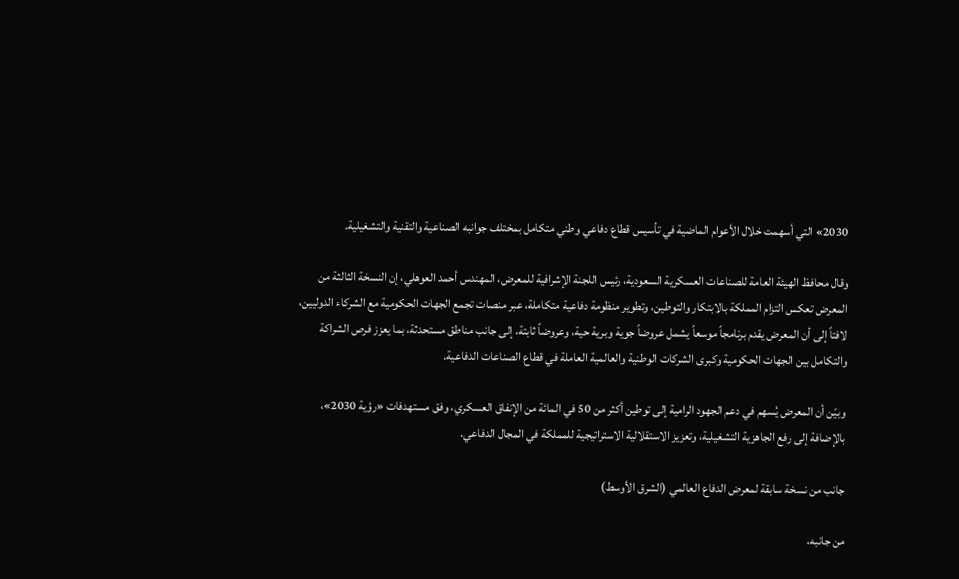2030» التي أسهمت خلال الأعوام الماضية في تأسيس قطاع دفاعي وطني متكامل بمختلف جوانبه الصناعية والتقنية والتشغيلية.

وقال محافظ الهيئة العامة للصناعات العسكرية السعودية، رئيس اللجنة الإشرافية للمعرض، المهندس أحمد العوهلي، إن النسخة الثالثة من المعرض تعكس التزام المملكة بالابتكار والتوطين، وتطوير منظومة دفاعية متكاملة، عبر منصات تجمع الجهات الحكومية مع الشركاء الدوليين، لافتاً إلى أن المعرض يقدم برنامجاً موسعاً يشمل عروضاً جوية وبرية حية، وعروضاً ثابتة، إلى جانب مناطق مستحدثة، بما يعزز فرص الشراكة والتكامل بين الجهات الحكومية وكبرى الشركات الوطنية والعالمية العاملة في قطاع الصناعات الدفاعية.

وبيّن أن المعرض يُسهم في دعم الجهود الرامية إلى توطين أكثر من 50 في المائة من الإنفاق العسكري، وفق مستهدفات «رؤية 2030»، بالإضافة إلى رفع الجاهزية التشغيلية، وتعزيز الاستقلالية الاستراتيجية للمملكة في المجال الدفاعي.

جانب من نسخة سابقة لمعرض الدفاع العالمي (الشرق الأوسط)

من جانبه،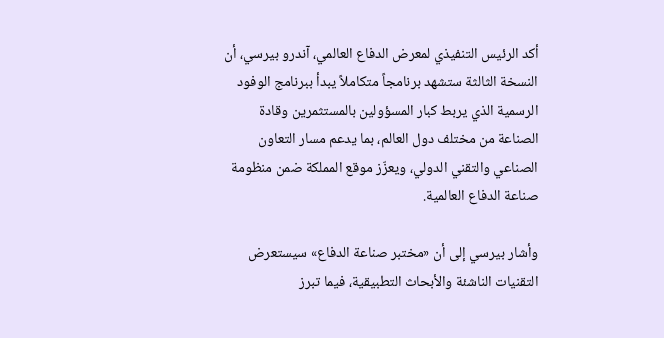أكد الرئيس التنفيذي لمعرض الدفاع العالمي، آندرو بيرسي، أن النسخة الثالثة ستشهد برنامجاً متكاملاً يبدأ ببرنامج الوفود الرسمية الذي يربط كبار المسؤولين بالمستثمرين وقادة الصناعة من مختلف دول العالم، بما يدعم مسار التعاون الصناعي والتقني الدولي، ويعزّز موقع المملكة ضمن منظومة صناعة الدفاع العالمية.

وأشار بيرسي إلى أن «مختبر صناعة الدفاع» سيستعرض التقنيات الناشئة والأبحاث التطبيقية، فيما تبرز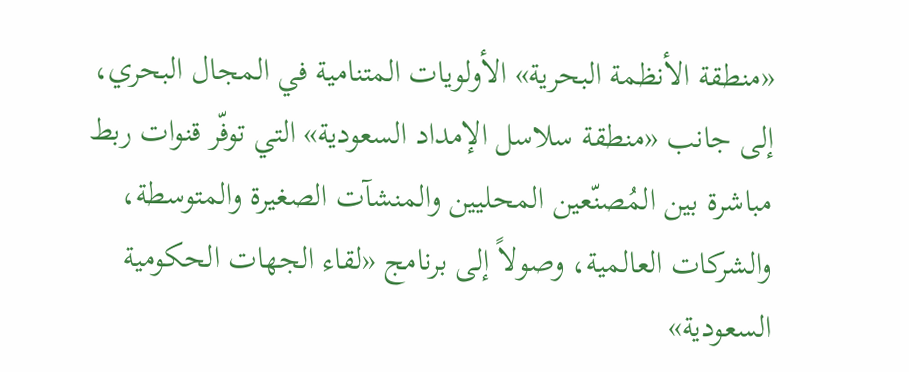«منطقة الأنظمة البحرية» الأولويات المتنامية في المجال البحري، إلى جانب «منطقة سلاسل الإمداد السعودية» التي توفّر قنوات ربط مباشرة بين المُصنّعين المحليين والمنشآت الصغيرة والمتوسطة، والشركات العالمية، وصولاً إلى برنامج «لقاء الجهات الحكومية السعودية»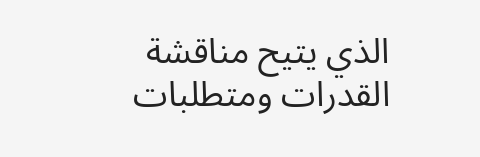الذي يتيح مناقشة القدرات ومتطلبات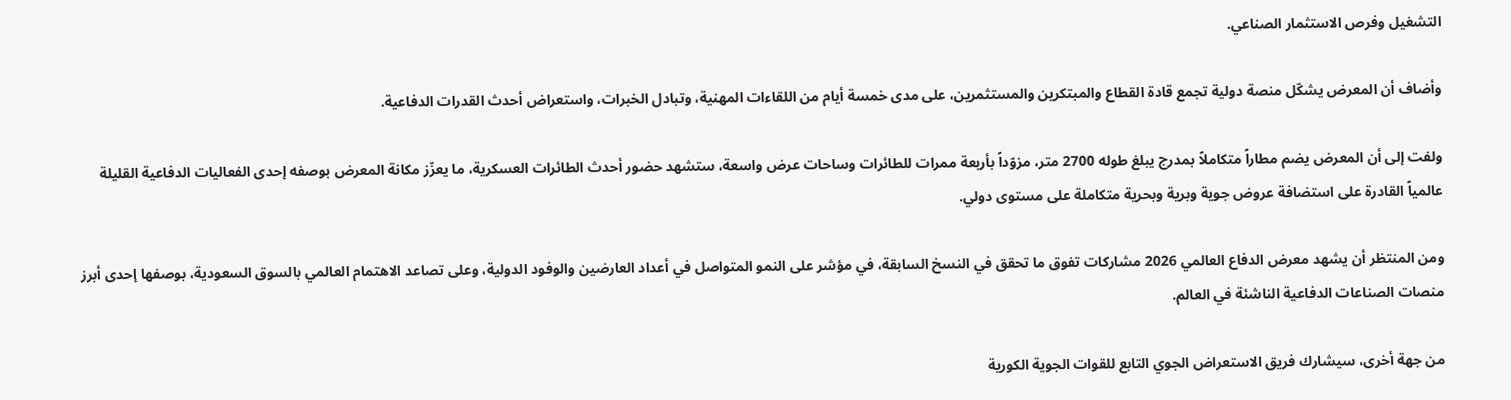التشغيل وفرص الاستثمار الصناعي.

وأضاف أن المعرض يشكّل منصة دولية تجمع قادة القطاع والمبتكرين والمستثمرين، على مدى خمسة أيام من اللقاءات المهنية، وتبادل الخبرات، واستعراض أحدث القدرات الدفاعية.

ولفت إلى أن المعرض يضم مطاراً متكاملاً بمدرج يبلغ طوله 2700 متر، مزوّداً بأربعة ممرات للطائرات وساحات عرض واسعة، ستشهد حضور أحدث الطائرات العسكرية، ما يعزّز مكانة المعرض بوصفه إحدى الفعاليات الدفاعية القليلة عالمياً القادرة على استضافة عروض جوية وبرية وبحرية متكاملة على مستوى دولي.

ومن المنتظر أن يشهد معرض الدفاع العالمي 2026 مشاركات تفوق ما تحقق في النسخ السابقة، في مؤشر على النمو المتواصل في أعداد العارضين والوفود الدولية، وعلى تصاعد الاهتمام العالمي بالسوق السعودية، بوصفها إحدى أبرز منصات الصناعات الدفاعية الناشئة في العالم.

من جهة أخرى، سيشارك فريق الاستعراض الجوي التابع للقوات الجوية الكورية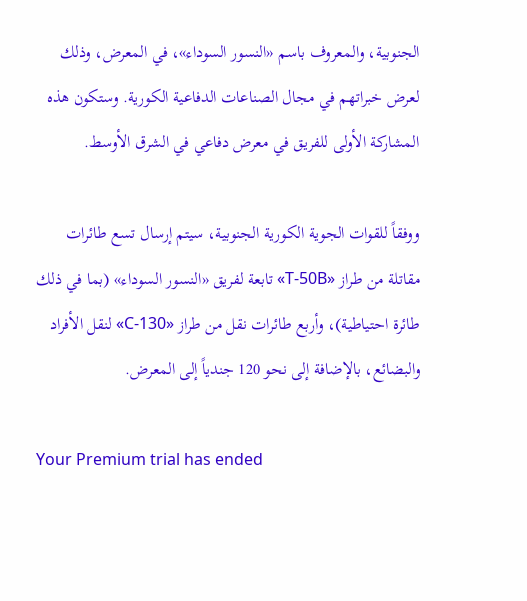الجنوبية، والمعروف باسم «النسور السوداء»، في المعرض، وذلك لعرض خبراتهم في مجال الصناعات الدفاعية الكورية. وستكون هذه المشاركة الأولى للفريق في معرض دفاعي في الشرق الأوسط.

ووفقاً للقوات الجوية الكورية الجنوبية، سيتم إرسال تسع طائرات مقاتلة من طراز «T-50B» تابعة لفريق «النسور السوداء» (بما في ذلك طائرة احتياطية)، وأربع طائرات نقل من طراز «C-130» لنقل الأفراد والبضائع، بالإضافة إلى نحو 120 جندياً إلى المعرض.

Your Premium trial has ended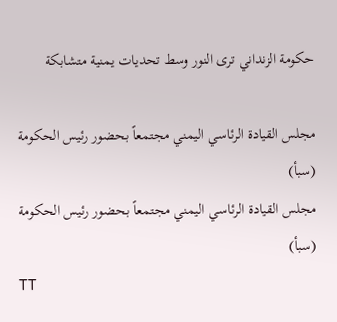حكومة الزنداني ترى النور وسط تحديات يمنية متشابكة

مجلس القيادة الرئاسي اليمني مجتمعاً بحضور رئيس الحكومة (سبأ)
مجلس القيادة الرئاسي اليمني مجتمعاً بحضور رئيس الحكومة (سبأ)
TT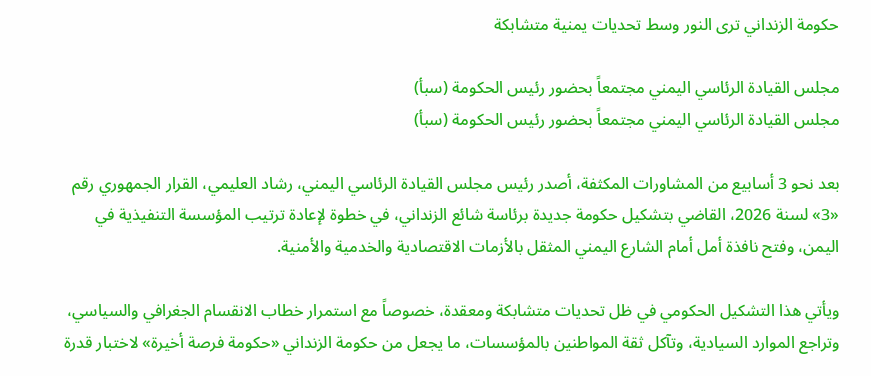حكومة الزنداني ترى النور وسط تحديات يمنية متشابكة

مجلس القيادة الرئاسي اليمني مجتمعاً بحضور رئيس الحكومة (سبأ)
مجلس القيادة الرئاسي اليمني مجتمعاً بحضور رئيس الحكومة (سبأ)

بعد نحو 3 أسابيع من المشاورات المكثفة، أصدر رئيس مجلس القيادة الرئاسي اليمني، رشاد العليمي، القرار الجمهوري رقم «3» لسنة 2026، القاضي بتشكيل حكومة جديدة برئاسة شائع الزنداني، في خطوة لإعادة ترتيب المؤسسة التنفيذية في اليمن، وفتح نافذة أمل أمام الشارع اليمني المثقل بالأزمات الاقتصادية والخدمية والأمنية.

ويأتي هذا التشكيل الحكومي في ظل تحديات متشابكة ومعقدة، خصوصاً مع استمرار خطاب الانقسام الجغرافي والسياسي، وتراجع الموارد السيادية، وتآكل ثقة المواطنين بالمؤسسات، ما يجعل من حكومة الزنداني «حكومة فرصة أخيرة» لاختبار قدرة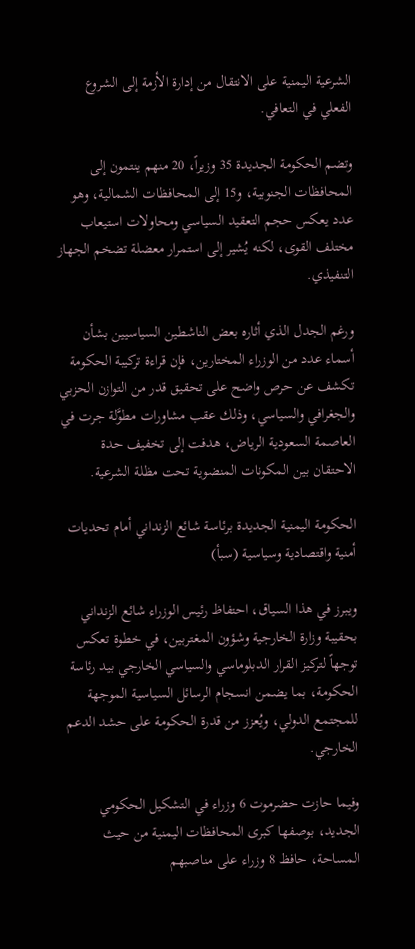الشرعية اليمنية على الانتقال من إدارة الأزمة إلى الشروع الفعلي في التعافي.

وتضم الحكومة الجديدة 35 وزيراً، 20 منهم ينتمون إلى المحافظات الجنوبية، و15 إلى المحافظات الشمالية، وهو عدد يعكس حجم التعقيد السياسي ومحاولات استيعاب مختلف القوى، لكنه يُشير إلى استمرار معضلة تضخم الجهاز التنفيذي.

ورغم الجدل الذي أثاره بعض الناشطين السياسيين بشأن أسماء عدد من الوزراء المختارين، فإن قراءة تركيبة الحكومة تكشف عن حرص واضح على تحقيق قدر من التوازن الحزبي والجغرافي والسياسي، وذلك عقب مشاورات مطوَّلة جرت في العاصمة السعودية الرياض، هدفت إلى تخفيف حدة الاحتقان بين المكونات المنضوية تحت مظلة الشرعية.

الحكومة اليمنية الجديدة برئاسة شائع الزنداني أمام تحديات أمنية واقتصادية وسياسية (سبأ)

ويبرز في هذا السياق، احتفاظ رئيس الوزراء شائع الزنداني بحقيبة وزارة الخارجية وشؤون المغتربين، في خطوة تعكس توجهاً لتركيز القرار الدبلوماسي والسياسي الخارجي بيد رئاسة الحكومة، بما يضمن انسجام الرسائل السياسية الموجهة للمجتمع الدولي، ويُعزز من قدرة الحكومة على حشد الدعم الخارجي.

وفيما حازت حضرموت 6 وزراء في التشكيل الحكومي الجديد، بوصفها كبرى المحافظات اليمنية من حيث المساحة، حافظ 8 وزراء على مناصبهم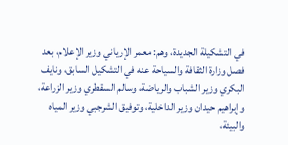في التشكيلة الجديدة، وهم: معمر الإرياني وزير الإعلام، بعد فصل وزارة الثقافة والسياحة عنه في التشكيل السابق، ونايف البكري وزير الشباب والرياضة، وسالم السقطري وزير الزراعة، وإبراهيم حيدان وزير الداخلية، وتوفيق الشرجبي وزير المياه والبيئة،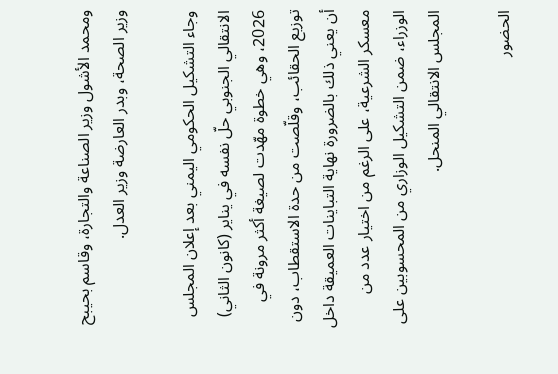ومحمد الأشول وزير الصناعة والتجارة، وقاسم بحيبح وزير الصحة، وبدر العارضة وزير العدل.

وجاء التشكيل الحكومي اليمني بعد إعلان المجلس الانتقالي الجنوبي حلّ نفسه في يناير (كانون الثاني) 2026، وهي خطوة مهّدت لصيغة أكثر مرونة في توزيع الحقائب، وقلّصت من حدة الاستقطاب، دون أن يعني ذلك بالضرورة نهاية التباينات العميقة داخل معسكر الشرعية، على الرغم من اختيار عدد من الوزراء، ضمن التشكيل الوزاري من المحسوبين على المجلس الانتقالي المنحل.

الحضور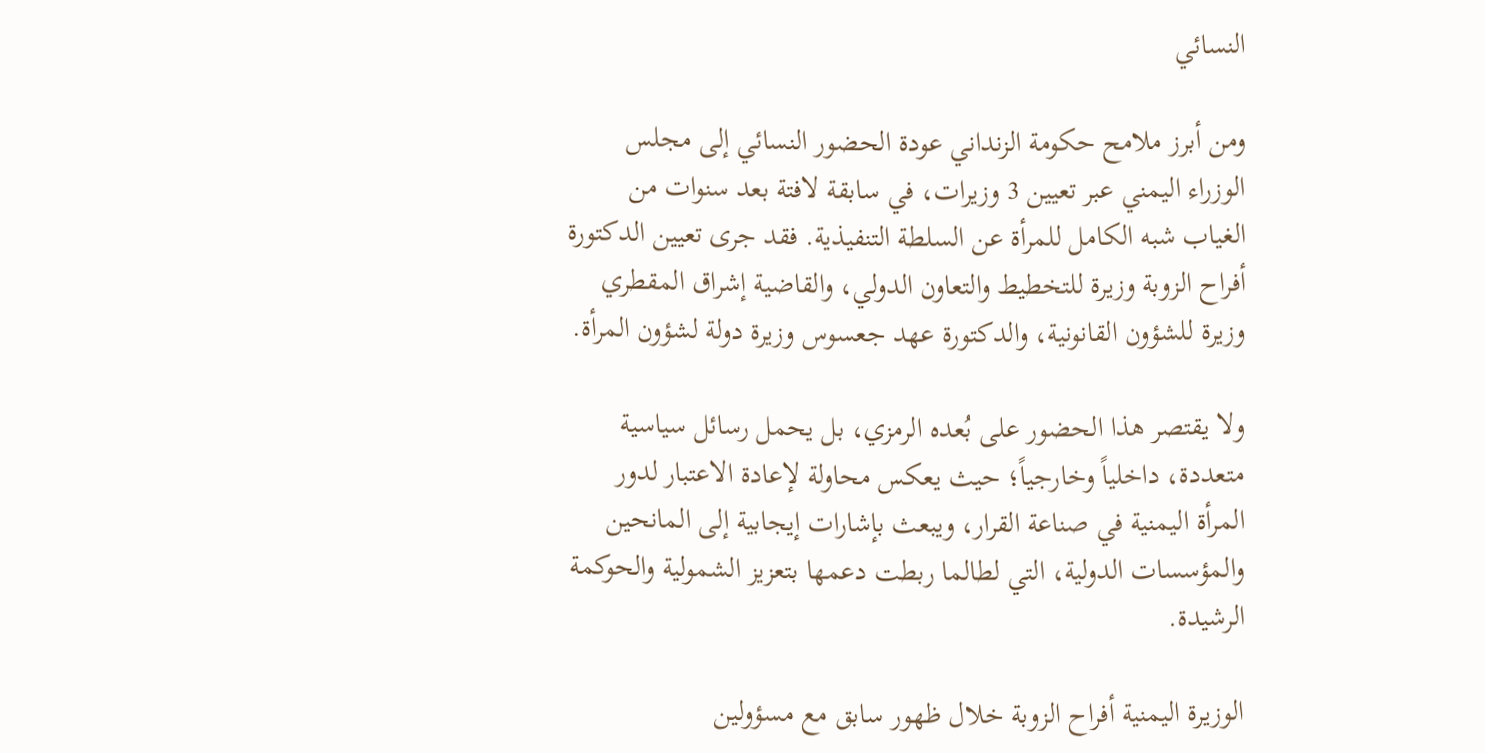النسائي

ومن أبرز ملامح حكومة الزنداني عودة الحضور النسائي إلى مجلس الوزراء اليمني عبر تعيين 3 وزيرات، في سابقة لافتة بعد سنوات من الغياب شبه الكامل للمرأة عن السلطة التنفيذية. فقد جرى تعيين الدكتورة أفراح الزوبة وزيرة للتخطيط والتعاون الدولي، والقاضية إشراق المقطري وزيرة للشؤون القانونية، والدكتورة عهد جعسوس وزيرة دولة لشؤون المرأة.

ولا يقتصر هذا الحضور على بُعده الرمزي، بل يحمل رسائل سياسية متعددة، داخلياً وخارجياً؛ حيث يعكس محاولة لإعادة الاعتبار لدور المرأة اليمنية في صناعة القرار، ويبعث بإشارات إيجابية إلى المانحين والمؤسسات الدولية، التي لطالما ربطت دعمها بتعزيز الشمولية والحوكمة الرشيدة.

الوزيرة اليمنية أفراح الزوبة خلال ظهور سابق مع مسؤولين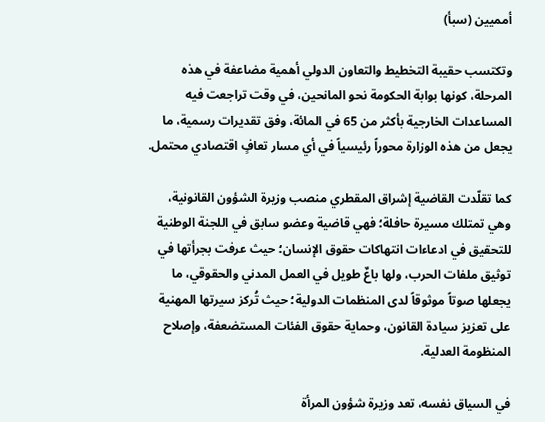أمميين (سبأ)

وتكتسب حقيبة التخطيط والتعاون الدولي أهمية مضاعفة في هذه المرحلة، كونها بوابة الحكومة نحو المانحين، في وقت تراجعت فيه المساعدات الخارجية بأكثر من 65 في المائة، وفق تقديرات رسمية، ما يجعل من هذه الوزارة محوراً رئيسياً في أي مسار تعافٍ اقتصادي محتمل.

كما تقلّدت القاضية إشراق المقطري منصب وزيرة الشؤون القانونية، وهي تمتلك مسيرة حافلة؛ فهي قاضية وعضو سابق في اللجنة الوطنية للتحقيق في ادعاءات انتهاكات حقوق الإنسان؛ حيث عرفت بجرأتها في توثيق ملفات الحرب، ولها باعٌ طويل في العمل المدني والحقوقي، ما يجعلها صوتاً موثوقاً لدى المنظمات الدولية؛ حيث تُركز سيرتها المهنية على تعزيز سيادة القانون، وحماية حقوق الفئات المستضعفة، وإصلاح المنظومة العدلية.

في السياق نفسه، تعد وزيرة شؤون المرأة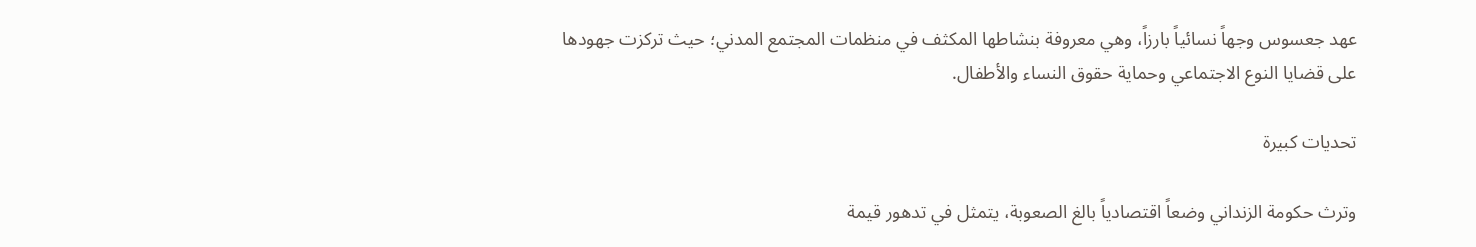عهد جعسوس وجهاً نسائياً بارزاً، وهي معروفة بنشاطها المكثف في منظمات المجتمع المدني؛ حيث تركزت جهودها على قضايا النوع الاجتماعي وحماية حقوق النساء والأطفال.

تحديات كبيرة

وترث حكومة الزنداني وضعاً اقتصادياً بالغ الصعوبة، يتمثل في تدهور قيمة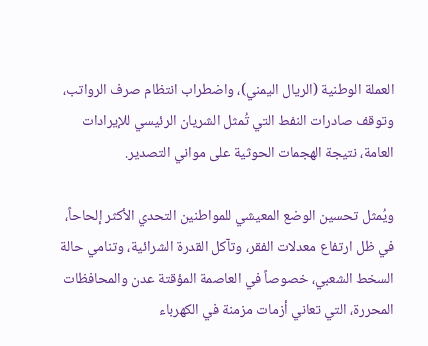العملة الوطنية (الريال اليمني)، واضطراب انتظام صرف الرواتب، وتوقف صادرات النفط التي تُمثل الشريان الرئيسي للإيرادات العامة، نتيجة الهجمات الحوثية على مواني التصدير.

ويُمثل تحسين الوضع المعيشي للمواطنين التحدي الأكثر إلحاحاً، في ظل ارتفاع معدلات الفقر، وتآكل القدرة الشرائية، وتنامي حالة السخط الشعبي، خصوصاً في العاصمة المؤقتة عدن والمحافظات المحررة، التي تعاني أزمات مزمنة في الكهرباء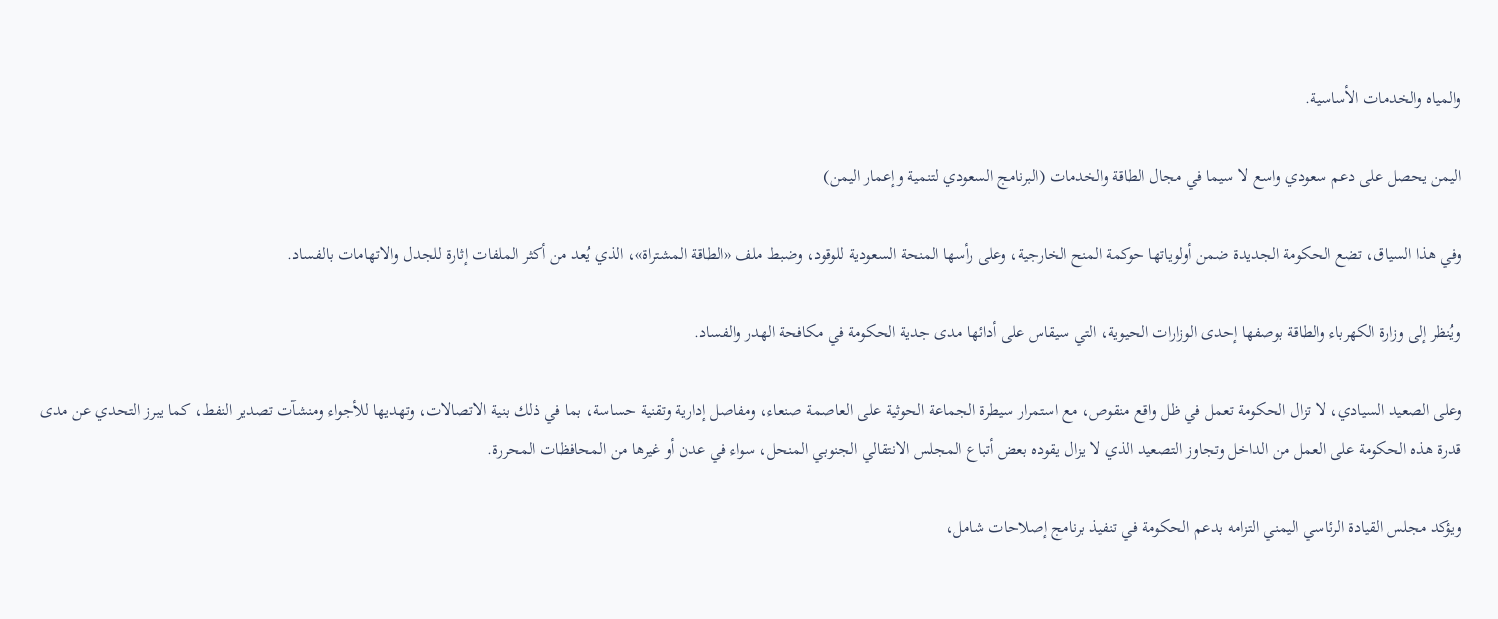والمياه والخدمات الأساسية.

اليمن يحصل على دعم سعودي واسع لا سيما في مجال الطاقة والخدمات (البرنامج السعودي لتنمية وإعمار اليمن)

وفي هذا السياق، تضع الحكومة الجديدة ضمن أولوياتها حوكمة المنح الخارجية، وعلى رأسها المنحة السعودية للوقود، وضبط ملف «الطاقة المشتراة»، الذي يُعد من أكثر الملفات إثارة للجدل والاتهامات بالفساد.

ويُنظر إلى وزارة الكهرباء والطاقة بوصفها إحدى الوزارات الحيوية، التي سيقاس على أدائها مدى جدية الحكومة في مكافحة الهدر والفساد.

وعلى الصعيد السيادي، لا تزال الحكومة تعمل في ظل واقع منقوص، مع استمرار سيطرة الجماعة الحوثية على العاصمة صنعاء، ومفاصل إدارية وتقنية حساسة، بما في ذلك بنية الاتصالات، وتهديها للأجواء ومنشآت تصدير النفط، كما يبرز التحدي عن مدى قدرة هذه الحكومة على العمل من الداخل وتجاوز التصعيد الذي لا يزال يقوده بعض أتباع المجلس الانتقالي الجنوبي المنحل، سواء في عدن أو غيرها من المحافظات المحررة.

ويؤكد مجلس القيادة الرئاسي اليمني التزامه بدعم الحكومة في تنفيذ برنامج إصلاحات شامل،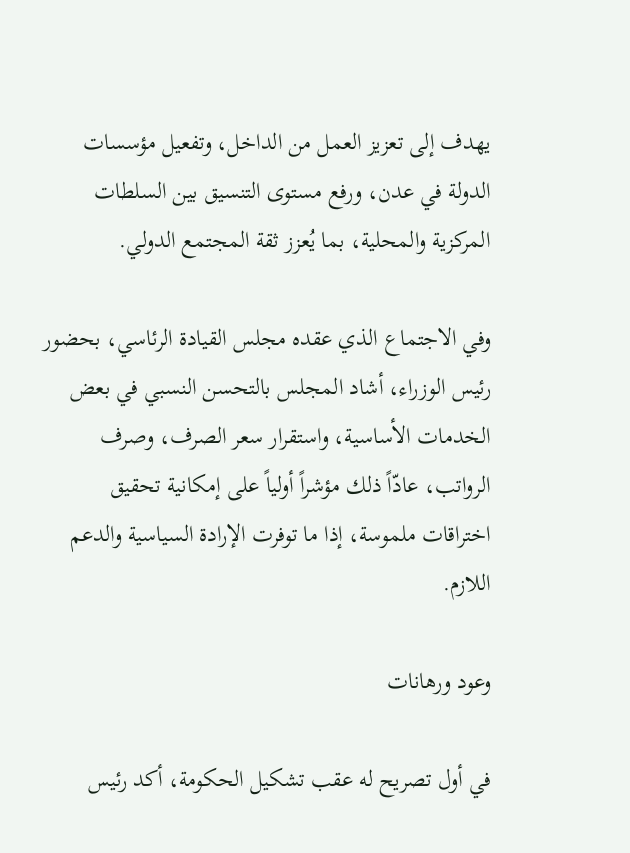يهدف إلى تعزيز العمل من الداخل، وتفعيل مؤسسات الدولة في عدن، ورفع مستوى التنسيق بين السلطات المركزية والمحلية، بما يُعزز ثقة المجتمع الدولي.

وفي الاجتماع الذي عقده مجلس القيادة الرئاسي، بحضور رئيس الوزراء، أشاد المجلس بالتحسن النسبي في بعض الخدمات الأساسية، واستقرار سعر الصرف، وصرف الرواتب، عادّاً ذلك مؤشراً أولياً على إمكانية تحقيق اختراقات ملموسة، إذا ما توفرت الإرادة السياسية والدعم اللازم.

وعود ورهانات

في أول تصريح له عقب تشكيل الحكومة، أكد رئيس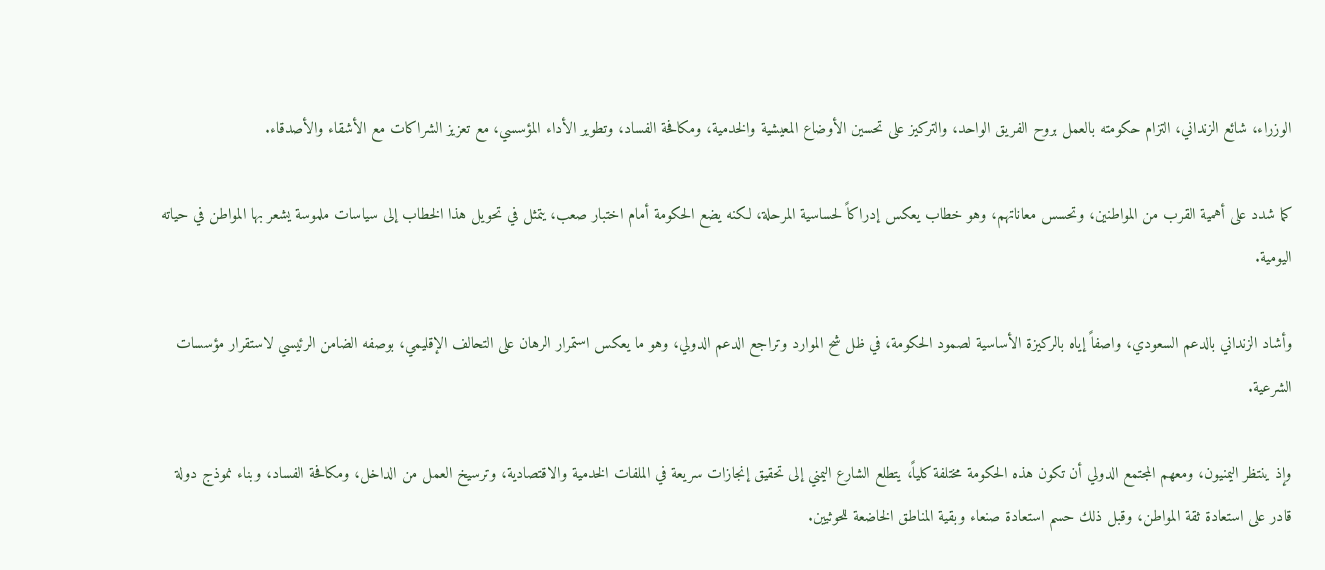الوزراء، شائع الزنداني، التزام حكومته بالعمل بروح الفريق الواحد، والتركيز على تحسين الأوضاع المعيشية والخدمية، ومكافحة الفساد، وتطوير الأداء المؤسسي، مع تعزيز الشراكات مع الأشقاء والأصدقاء.

كما شدد على أهمية القرب من المواطنين، وتحسس معاناتهم، وهو خطاب يعكس إدراكاً لحساسية المرحلة، لكنه يضع الحكومة أمام اختبار صعب، يتمثل في تحويل هذا الخطاب إلى سياسات ملموسة يشعر بها المواطن في حياته اليومية.

وأشاد الزنداني بالدعم السعودي، واصفاً إياه بالركيزة الأساسية لصمود الحكومة، في ظل شح الموارد وتراجع الدعم الدولي، وهو ما يعكس استمرار الرهان على التحالف الإقليمي، بوصفه الضامن الرئيسي لاستقرار مؤسسات الشرعية.

وإذ ينتظر اليمنيون، ومعهم المجتمع الدولي أن تكون هذه الحكومة مختلفة كلياً، يتطلع الشارع اليمني إلى تحقيق إنجازات سريعة في الملفات الخدمية والاقتصادية، وترسيخ العمل من الداخل، ومكافحة الفساد، وبناء نموذج دولة قادر على استعادة ثقة المواطن، وقبل ذلك حسم استعادة صنعاء وبقية المناطق الخاضعة للحوثيين.